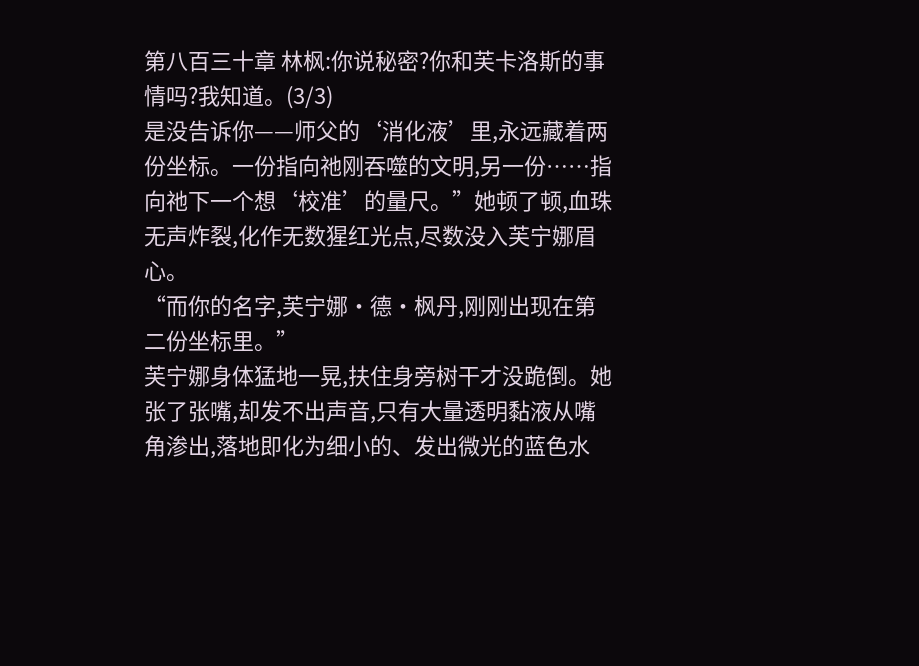第八百三十章 林枫:你说秘密?你和芙卡洛斯的事情吗?我知道。(3/3)
是没告诉你——师父的‘消化液’里,永远藏着两份坐标。一份指向祂刚吞噬的文明,另一份……指向祂下一个想‘校准’的量尺。”她顿了顿,血珠无声炸裂,化作无数猩红光点,尽数没入芙宁娜眉心。
“而你的名字,芙宁娜·德·枫丹,刚刚出现在第二份坐标里。”
芙宁娜身体猛地一晃,扶住身旁树干才没跪倒。她张了张嘴,却发不出声音,只有大量透明黏液从嘴角渗出,落地即化为细小的、发出微光的蓝色水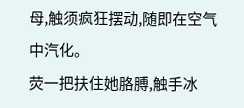母,触须疯狂摆动,随即在空气中汽化。
荧一把扶住她胳膊,触手冰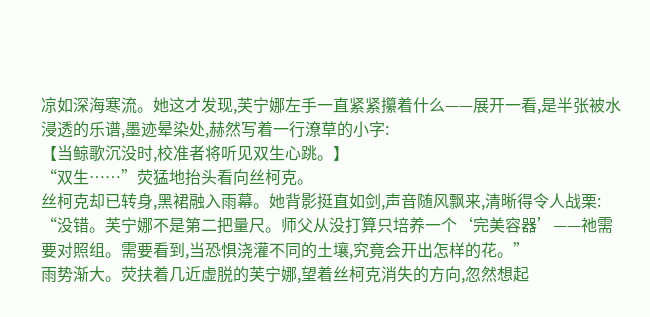凉如深海寒流。她这才发现,芙宁娜左手一直紧紧攥着什么——展开一看,是半张被水浸透的乐谱,墨迹晕染处,赫然写着一行潦草的小字:
【当鲸歌沉没时,校准者将听见双生心跳。】
“双生……”荧猛地抬头看向丝柯克。
丝柯克却已转身,黑裙融入雨幕。她背影挺直如剑,声音随风飘来,清晰得令人战栗:
“没错。芙宁娜不是第二把量尺。师父从没打算只培养一个‘完美容器’——祂需要对照组。需要看到,当恐惧浇灌不同的土壤,究竟会开出怎样的花。”
雨势渐大。荧扶着几近虚脱的芙宁娜,望着丝柯克消失的方向,忽然想起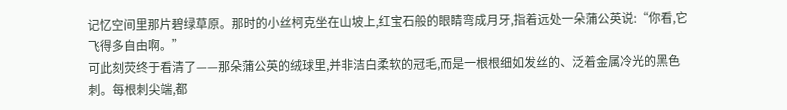记忆空间里那片碧绿草原。那时的小丝柯克坐在山坡上,红宝石般的眼睛弯成月牙,指着远处一朵蒲公英说:“你看,它飞得多自由啊。”
可此刻荧终于看清了——那朵蒲公英的绒球里,并非洁白柔软的冠毛,而是一根根细如发丝的、泛着金属冷光的黑色刺。每根刺尖端,都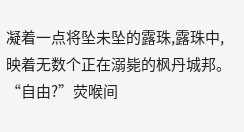凝着一点将坠未坠的露珠,露珠中,映着无数个正在溺毙的枫丹城邦。
“自由?”荧喉间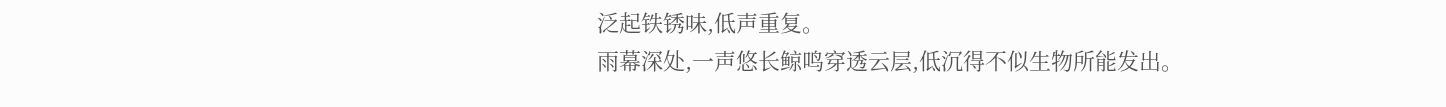泛起铁锈味,低声重复。
雨幕深处,一声悠长鲸鸣穿透云层,低沉得不似生物所能发出。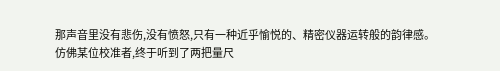那声音里没有悲伤,没有愤怒,只有一种近乎愉悦的、精密仪器运转般的韵律感。
仿佛某位校准者,终于听到了两把量尺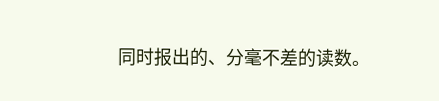同时报出的、分毫不差的读数。